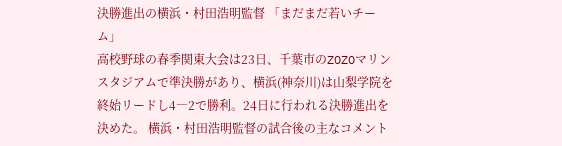決勝進出の横浜・村田浩明監督 「まだまだ若いチーム」
高校野球の春季関東大会は23日、千葉市のZOZOマリンスタジアムで準決勝があり、横浜(神奈川)は山梨学院を終始リードし4―2で勝利。24日に行われる決勝進出を決めた。 横浜・村田浩明監督の試合後の主なコメント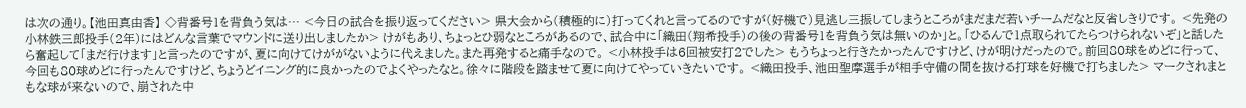は次の通り。【池田真由香】 ◇背番号1を背負う気は… <今日の試合を振り返ってください> 県大会から(積極的に)打ってくれと言ってるのですが(好機で)見逃し三振してしまうところがまだまだ若いチームだなと反省しきりです。 <先発の小林鉄三郎投手(2年)にはどんな言葉でマウンドに送り出しましたか> けがもあり、ちょっとひ弱なところがあるので、試合中に「織田(翔希投手)の後の背番号1を背負う気は無いのか」と。「ひるんで1点取られてたらつけられないぞ」と話したら奮起して「まだ行けます」と言ったのですが、夏に向けてけががないように代えました。また再発すると痛手なので。 <小林投手は6回被安打2でした> もうちょっと行きたかったんですけど、けが明けだったので。前回80球をめどに行って、今回も80球めどに行ったんですけど、ちょうどイニング的に良かったのでよくやったなと。徐々に階段を踏ませて夏に向けてやっていきたいです。 <織田投手、池田聖摩選手が相手守備の間を抜ける打球を好機で打ちました> マークされまともな球が来ないので、崩された中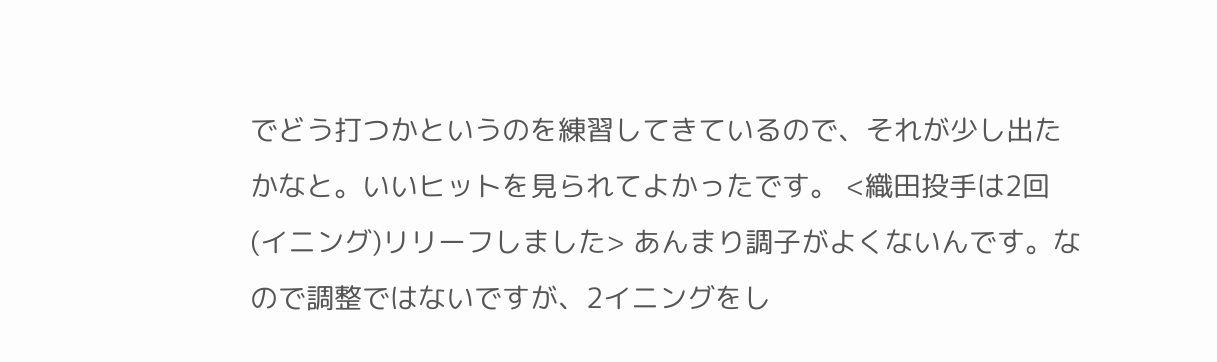でどう打つかというのを練習してきているので、それが少し出たかなと。いいヒットを見られてよかったです。 <織田投手は2回(イニング)リリーフしました> あんまり調子がよくないんです。なので調整ではないですが、2イニングをし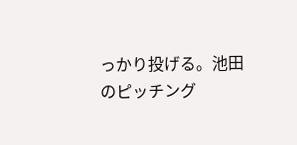っかり投げる。池田のピッチング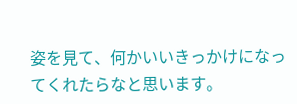姿を見て、何かいいきっかけになってくれたらなと思います。